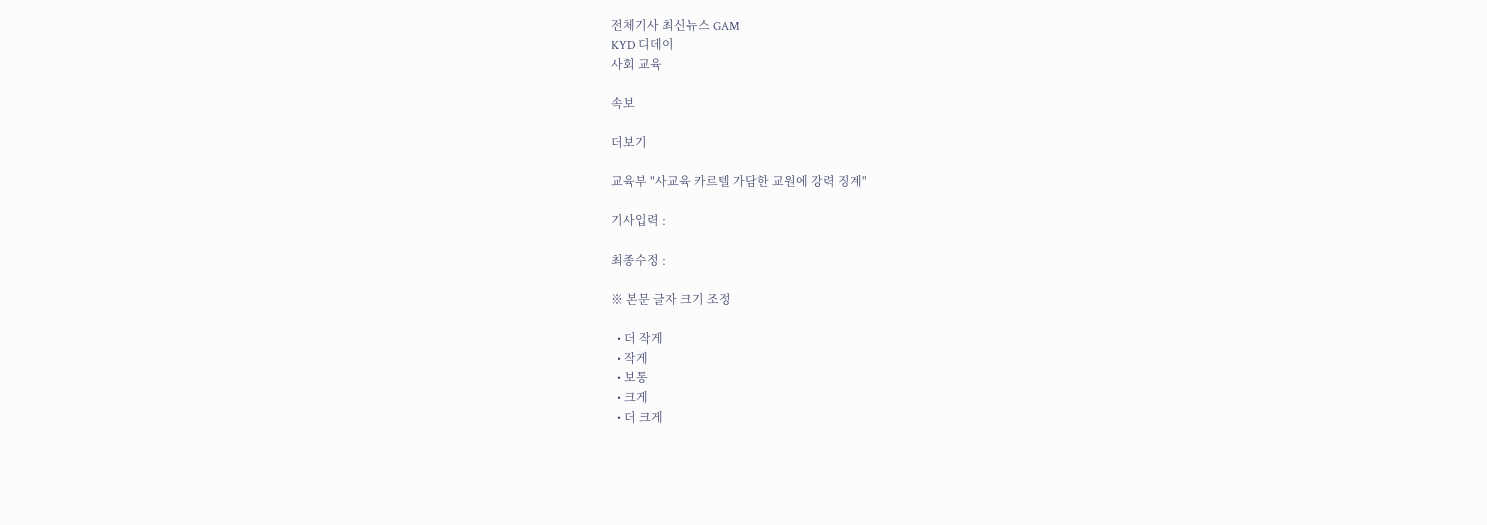전체기사 최신뉴스 GAM
KYD 디데이
사회 교육

속보

더보기

교육부 "사교육 카르텔 가담한 교원에 강력 징계"

기사입력 :

최종수정 :

※ 본문 글자 크기 조정

  • 더 작게
  • 작게
  • 보통
  • 크게
  • 더 크게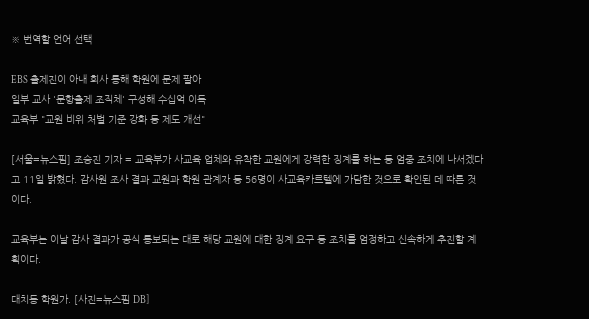※ 번역할 언어 선택

EBS 출제진이 아내 회사 통해 학원에 문제 팔아
일부 교사 '문항출제 조직체' 구성해 수십억 이득
교육부 "교원 비위 처벌 기준 강화 등 제도 개선"

[서울=뉴스핌] 조승진 기자 = 교육부가 사교육 업체와 유착한 교원에게 강력한 징계를 하는 등 엄중 조치에 나서겠다고 11일 밝혔다. 감사원 조사 결과 교원과 학원 관계자 등 56명이 사교육카르텔에 가담한 것으로 확인된 데 따른 것이다.

교육부는 이날 감사 결과가 공식 통보되는 대로 해당 교원에 대한 징계 요구 등 조치를 엄정하고 신속하게 추진할 계획이다.

대치동 학원가. [사진=뉴스핌 DB]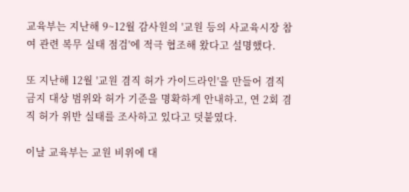교육부는 지난해 9~12월 감사원의 '교원 등의 사교육시장 참여 관련 복무 실태 점검'에 적극 협조해 왔다고 설명했다.

또 지난해 12월 '교원 겸직 허가 가이드라인'을 만들어 겸직 금지 대상 범위와 허가 기준을 명확하게 안내하고, 연 2회 겸직 허가 위반 실태를 조사하고 있다고 덧붙였다.

이날 교육부는 교원 비위에 대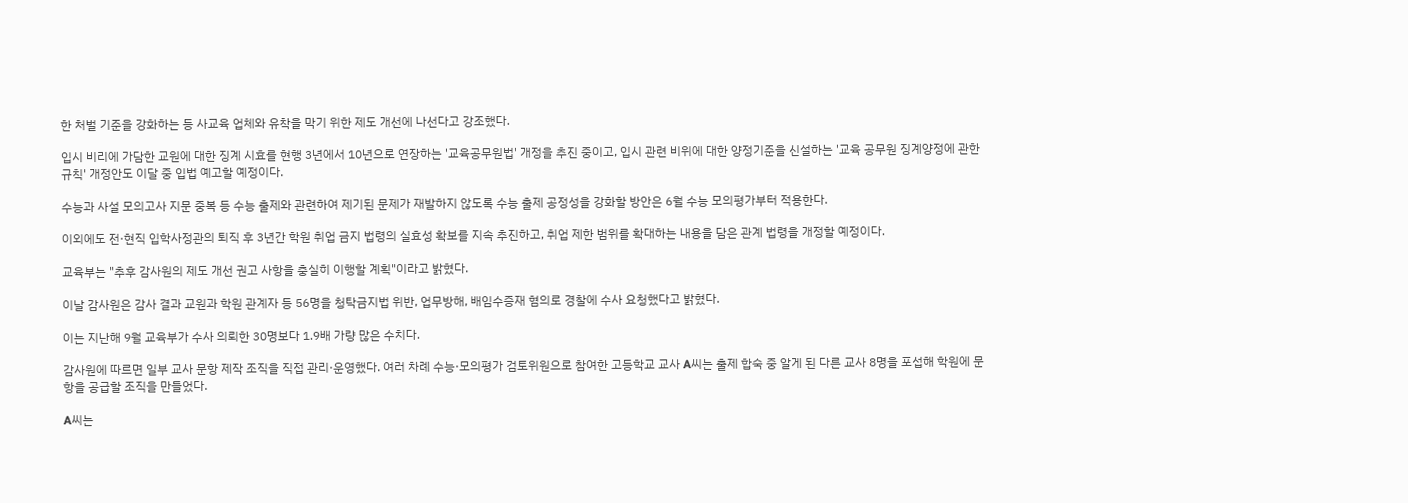한 처벌 기준을 강화하는 등 사교육 업체와 유착을 막기 위한 제도 개선에 나선다고 강조했다.

입시 비리에 가담한 교원에 대한 징계 시효를 현행 3년에서 10년으로 연장하는 '교육공무원법' 개정을 추진 중이고, 입시 관련 비위에 대한 양정기준을 신설하는 '교육 공무원 징계양정에 관한 규칙' 개정안도 이달 중 입법 예고할 예정이다.

수능과 사설 모의고사 지문 중복 등 수능 출제와 관련하여 제기된 문제가 재발하지 않도록 수능 출제 공정성을 강화할 방안은 6월 수능 모의평가부터 적용한다.

이외에도 전·현직 입학사정관의 퇴직 후 3년간 학원 취업 금지 법령의 실효성 확보를 지속 추진하고, 취업 제한 범위를 확대하는 내용을 담은 관계 법령을 개정할 예정이다.

교육부는 "추후 감사원의 제도 개선 권고 사항을 충실히 이행할 계획"이라고 밝혔다.

이날 감사원은 감사 결과 교원과 학원 관계자 등 56명을 청탁금지법 위반, 업무방해, 배임수증재 혐의로 경찰에 수사 요청했다고 밝혔다.

이는 지난해 9월 교육부가 수사 의뢰한 30명보다 1.9배 가량 많은 수치다.

감사원에 따르면 일부 교사 문항 제작 조직을 직접 관리·운영했다. 여러 차례 수능·모의평가 검토위원으로 참여한 고등학교 교사 A씨는 출제 합숙 중 알게 된 다른 교사 8명을 포섭해 학원에 문항을 공급할 조직을 만들었다.

A씨는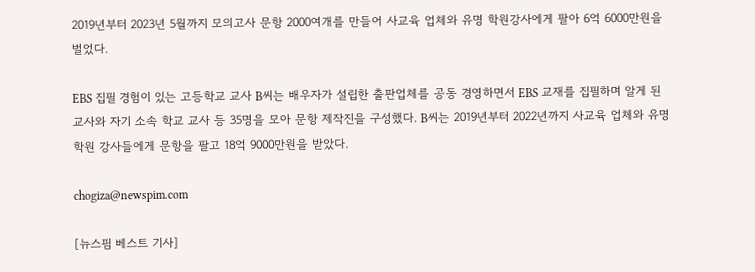2019년부터 2023년 5월까지 모의고사 문항 2000여개를 만들어 사교육 업체와 유명 학원강사에게 팔아 6억 6000만원을 벌었다.

EBS 집필 경험이 있는 고등학교 교사 B씨는 배우자가 설립한 출판업체를 공동 경영하면서 EBS 교재를 집필하며 알게 된 교사와 자기 소속 학교 교사 등 35명을 모아 문항 제작진을 구성했다. B씨는 2019년부터 2022년까지 사교육 업체와 유명 학원 강사들에게 문항을 팔고 18억 9000만원을 받았다.

chogiza@newspim.com

[뉴스핌 베스트 기사]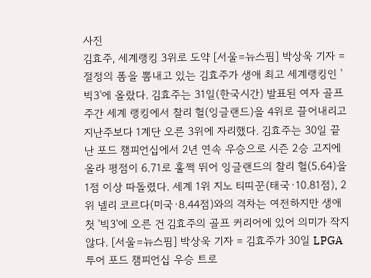사진
김효주, 세계랭킹 3위로 도약 [서울=뉴스핌] 박상욱 기자 =절정의 폼을 뽐내고 있는 김효주가 생애 최고 세계랭킹인 '빅3'에 올랐다. 김효주는 31일(한국시간) 발표된 여자 골프 주간 세계 랭킹에서 찰리 헐(잉글랜드)을 4위로 끌어내리고 지난주보다 1계단 오른 3위에 자리했다. 김효주는 30일 끝난 포드 챔피언십에서 2년 연속 우승으로 시즌 2승 고지에 올라 평점이 6.71로 훌쩍 뛰어 잉글랜드의 찰리 헐(5.64)을 1점 이상 따돌렸다. 세계 1위 지노 티띠꾼(태국·10.81점), 2위 넬리 코르다(미국·8.44점)와의 격차는 여전하지만 생애 첫 '빅3'에 오른 건 김효주의 골프 커리어에 있어 의미가 작지 않다. [서울=뉴스핌] 박상욱 기자 = 김효주가 30일 LPGA 투어 포드 챔피언십 우승 트로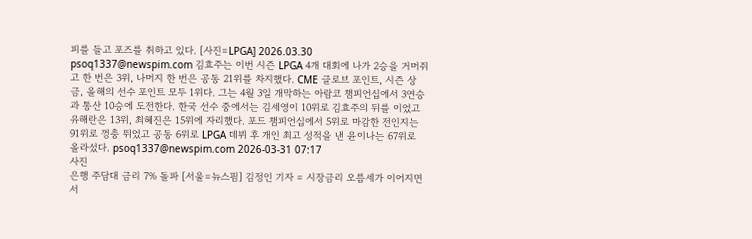피를 들고 포즈를 취하고 있다. [사진=LPGA] 2026.03.30 psoq1337@newspim.com 김효주는 이번 시즌 LPGA 4개 대회에 나가 2승을 거머쥐고 한 번은 3위, 나머지 한 번은 공동 21위를 차지했다. CME 글로브 포인트, 시즌 상금, 올해의 선수 포인트 모두 1위다. 그는 4월 3일 개막하는 아람코 챔피언십에서 3연승과 통산 10승에 도전한다. 한국 선수 중에서는 김세영이 10위로 김효주의 뒤를 이었고 유해란은 13위, 최혜진은 15위에 자리했다. 포드 챔피언십에서 5위로 마감한 전인지는 91위로 껑충 뛰었고 공동 6위로 LPGA 데뷔 후 개인 최고 성적을 낸 윤이나는 67위로 올라섰다. psoq1337@newspim.com 2026-03-31 07:17
사진
은행 주담대 금리 7% 돌파 [서울=뉴스핌] 김정인 기자 = 시장금리 오름세가 이어지면서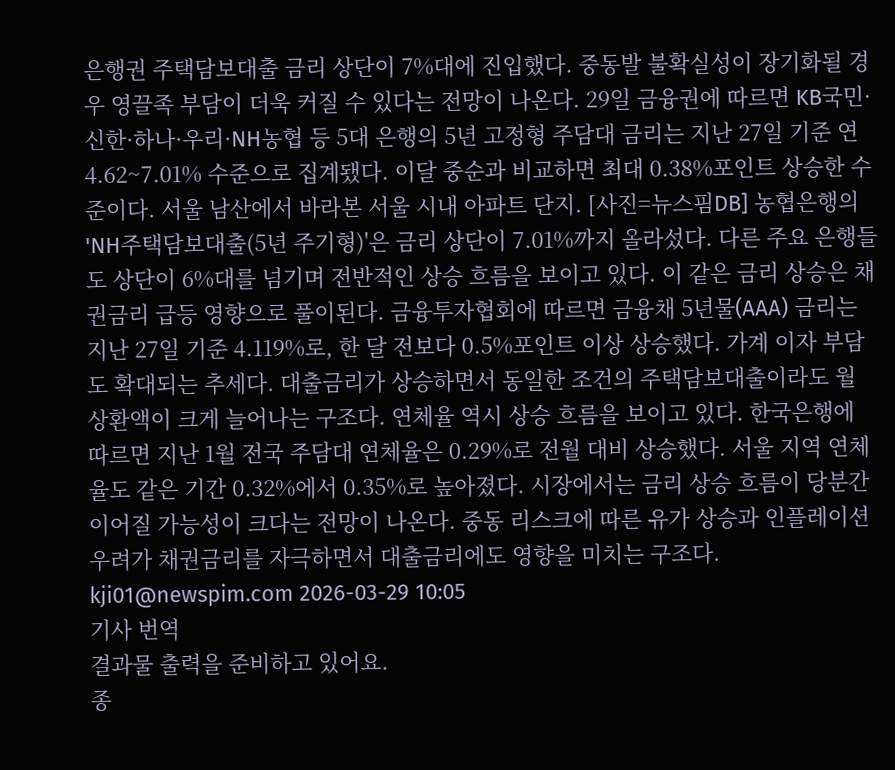은행권 주택담보대출 금리 상단이 7%대에 진입했다. 중동발 불확실성이 장기화될 경우 영끌족 부담이 더욱 커질 수 있다는 전망이 나온다. 29일 금융권에 따르면 KB국민·신한·하나·우리·NH농협 등 5대 은행의 5년 고정형 주담대 금리는 지난 27일 기준 연 4.62~7.01% 수준으로 집계됐다. 이달 중순과 비교하면 최대 0.38%포인트 상승한 수준이다. 서울 남산에서 바라본 서울 시내 아파트 단지. [사진=뉴스핌DB] 농협은행의 'NH주택담보대출(5년 주기형)'은 금리 상단이 7.01%까지 올라섰다. 다른 주요 은행들도 상단이 6%대를 넘기며 전반적인 상승 흐름을 보이고 있다. 이 같은 금리 상승은 채권금리 급등 영향으로 풀이된다. 금융투자협회에 따르면 금융채 5년물(AAA) 금리는 지난 27일 기준 4.119%로, 한 달 전보다 0.5%포인트 이상 상승했다. 가계 이자 부담도 확대되는 추세다. 대출금리가 상승하면서 동일한 조건의 주택담보대출이라도 월 상환액이 크게 늘어나는 구조다. 연체율 역시 상승 흐름을 보이고 있다. 한국은행에 따르면 지난 1월 전국 주담대 연체율은 0.29%로 전월 대비 상승했다. 서울 지역 연체율도 같은 기간 0.32%에서 0.35%로 높아졌다. 시장에서는 금리 상승 흐름이 당분간 이어질 가능성이 크다는 전망이 나온다. 중동 리스크에 따른 유가 상승과 인플레이션 우려가 채권금리를 자극하면서 대출금리에도 영향을 미치는 구조다. kji01@newspim.com 2026-03-29 10:05
기사 번역
결과물 출력을 준비하고 있어요.
종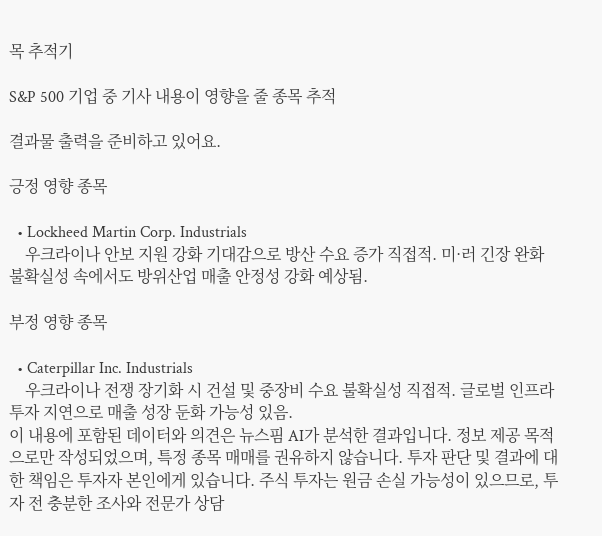목 추적기

S&P 500 기업 중 기사 내용이 영향을 줄 종목 추적

결과물 출력을 준비하고 있어요.

긍정 영향 종목

  • Lockheed Martin Corp. Industrials
    우크라이나 안보 지원 강화 기대감으로 방산 수요 증가 직접적. 미·러 긴장 완화 불확실성 속에서도 방위산업 매출 안정성 강화 예상됨.

부정 영향 종목

  • Caterpillar Inc. Industrials
    우크라이나 전쟁 장기화 시 건설 및 중장비 수요 불확실성 직접적. 글로벌 인프라 투자 지연으로 매출 성장 둔화 가능성 있음.
이 내용에 포함된 데이터와 의견은 뉴스핌 AI가 분석한 결과입니다. 정보 제공 목적으로만 작성되었으며, 특정 종목 매매를 권유하지 않습니다. 투자 판단 및 결과에 대한 책임은 투자자 본인에게 있습니다. 주식 투자는 원금 손실 가능성이 있으므로, 투자 전 충분한 조사와 전문가 상담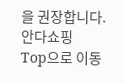을 권장합니다.
안다쇼핑
Top으로 이동